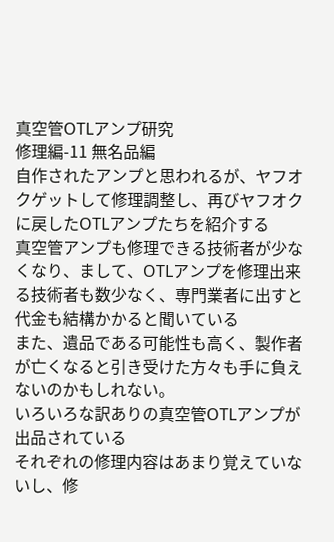真空管OTLアンプ研究
修理編-11 無名品編
自作されたアンプと思われるが、ヤフオクゲットして修理調整し、再びヤフオクに戻したOTLアンプたちを紹介する
真空管アンプも修理できる技術者が少なくなり、まして、OTLアンプを修理出来る技術者も数少なく、専門業者に出すと代金も結構かかると聞いている
また、遺品である可能性も高く、製作者が亡くなると引き受けた方々も手に負えないのかもしれない。
いろいろな訳ありの真空管OTLアンプが出品されている
それぞれの修理内容はあまり覚えていないし、修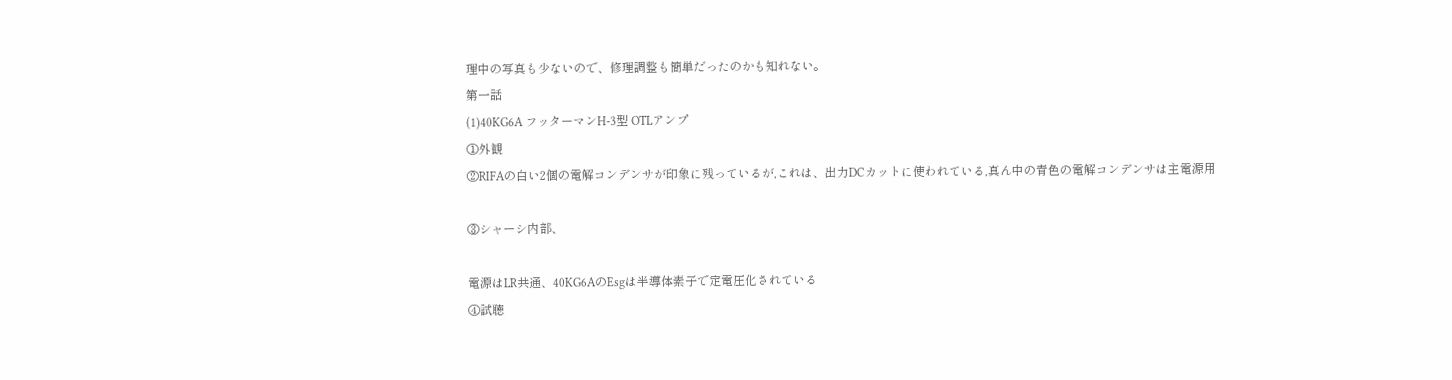理中の写真も少ないので、修理調整も簡単だったのかも知れない。
第一話
(1)40KG6A フッターマンH-3型 OTLアンプ
①外観
②RIFAの白い2個の電解コンデンサが印象に残っているが,これは、出力DCカットに使われている,真ん中の青色の電解コンデンサは主電源用

③シャーシ内部、

電源はLR共通、40KG6AのEsgは半導体素子で定電圧化されている
④試聴